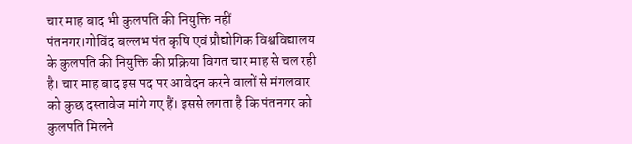चार माह बाद भी कुलपति की नियुक्ति नहीं
पंतनगर।गोविंद बल्लभ पंत कृषि एवं प्रौद्योगिक विश्वविद्यालय के कुलपति की नियुक्ति की प्रक्रिया विगत चार माह से चल रही है। चार माह बाद इस पद पर आवेदन करने वालों से मंगलवार को कुछ दस्तावेज मांगे गए हैं। इससे लगता है कि पंतनगर को कुलपति मिलने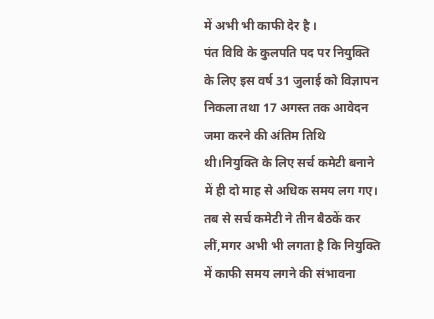में अभी भी काफी देर है ।
पंत विवि के कुलपति पद पर नियुक्ति के लिए इस वर्ष 31 जुलाई को विज्ञापन निकला तथा 17 अगस्त तक आवेदन जमा करने की अंतिम तिथि थी।नियुक्ति के लिए सर्च कमेटी बनाने में ही दो माह से अधिक समय लग गए। तब से सर्च कमेटी ने तीन बैठकें कर लीं,मगर अभी भी लगता है कि नियुक्ति में काफी समय लगने की संभावना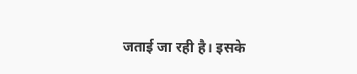जताई जा रही है। इसके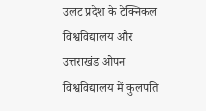उलट प्रदेश के टेक्निकल विश्वविद्यालय और उत्तराखंड ओपन विश्वविद्यालय में कुलपति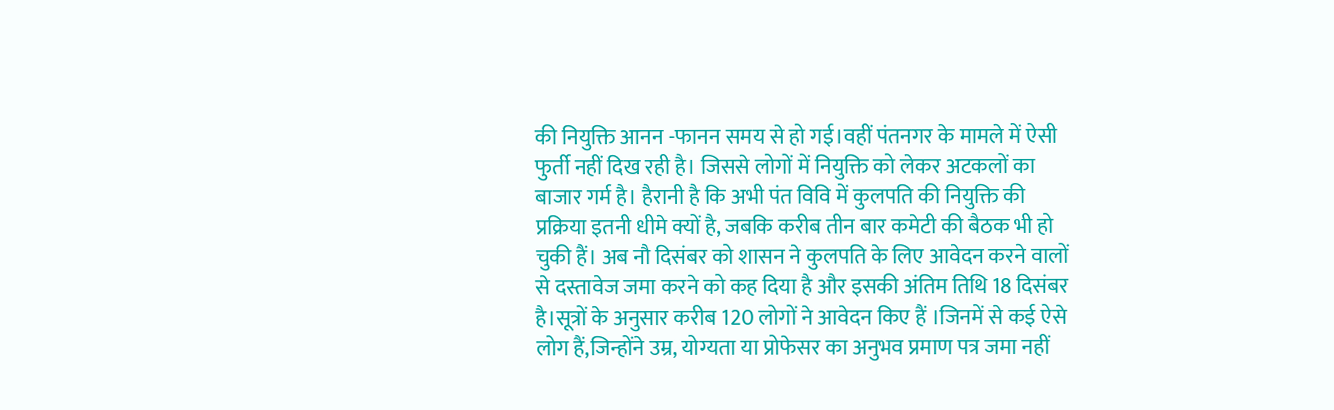की नियुक्ति आनन -फानन समय से हो गई।वहीं पंतनगर के मामले में ऐसी फुर्ती नहीं दिख रही है। जिससे लोगों में नियुक्ति को लेकर अटकलों का बाजार गर्म है। हैरानी है कि अभी पंत विवि में कुलपति की नियुक्ति की प्रक्रिया इतनी धीमे क्यों है, जबकि करीब तीन बार कमेटी की बैठक भी हो चुकी हैं। अब नौ दिसंबर को शासन ने कुलपति के लिए आवेदन करने वालों से दस्तावेज जमा करने को कह दिया है और इसकी अंतिम तिथि 18 दिसंबर है।सूत्रों के अनुसार करीब 120 लोगों ने आवेदन किए हैं ।जिनमें से कई ऐसे लोग हैं,जिन्होंने उम्र, योग्यता या प्रोफेसर का अनुभव प्रमाण पत्र जमा नहीं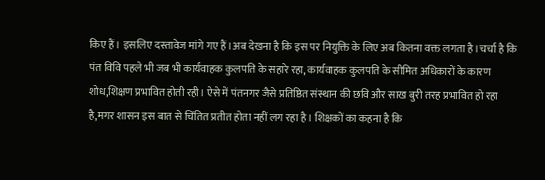किए हैं। इसलिए दस्तावेज मांगे गए हैं।अब देखना है कि इस पर नियुक्ति के लिए अब कितना वक्त लगता है।चर्चा है कि पंत विवि पहले भी जब भी कार्यवाहक कुलपति के सहारे रहा, कार्यवाहक कुलपति के सीमित अधिकारों के कारण शोध,शिक्षण प्रभावित होती रही। ऐसे में पंतनगर जैसे प्रतिष्ठित संस्थान की छवि और साख बुरी तरह प्रभावित हो रहा है,मगर शासन इस बात से चिंतित प्रतीत होता नहीं लग रहा है। शिक्षकों का कहना है कि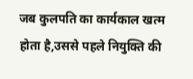जब कुलपति का कार्यकाल खत्म होता है,उससे पहले नियुक्ति की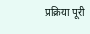प्रक्रिया पूरी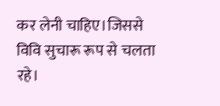कर लेनी चाहिए।जिससे विवि सुचारू रूप से चलता रहे।